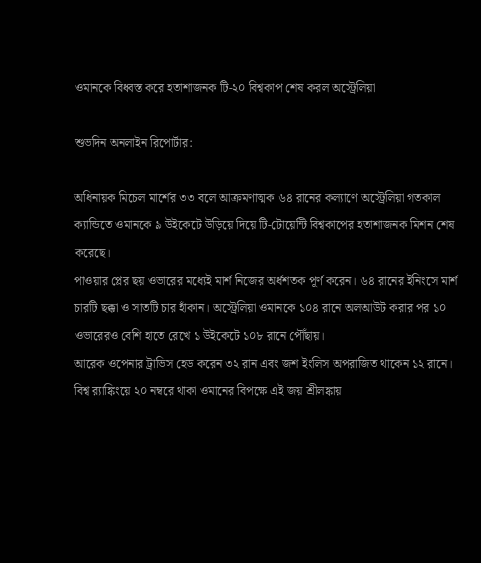ওমানকে বিধ্বস্ত করে হতাশাজনক টি-২০ বিশ্বকাপ শেষ করল অস্ট্রেলিয়া

শুভদিন অনলাইন রিপোর্টার:

অধিনায়ক মিচেল মার্শের ৩৩ বলে আক্রমণাত্মক ৬৪ রানের কল্যাণে অস্ট্রেলিয়া গতকাল ক্যান্ডিতে ওমানকে ৯ উইকেটে উড়িয়ে দিয়ে টি-টোয়েন্টি বিশ্বকাপের হতাশাজনক মিশন শেষ করেছে।
পাওয়ার প্লের ছয় ওভারের মধ্যেই মার্শ নিজের অর্ধশতক পূর্ণ করেন। ৬৪ রানের ইনিংসে মার্শ চারটি ছক্কা ও সাতটি চার হাঁকান। অস্ট্রেলিয়া ওমানকে ১০৪ রানে অলআউট করার পর ১০ ওভারেরও বেশি হাতে রেখে ১ উইকেটে ১০৮ রানে পৌঁছায়।
আরেক ওপেনার ট্রাভিস হেড করেন ৩২ রান এবং জশ ইংলিস অপরাজিত থাকেন ১২ রানে। বিশ্ব র‌্যাঙ্কিংয়ে ২০ নম্বরে থাকা ওমানের বিপক্ষে এই জয় শ্রীলঙ্কায়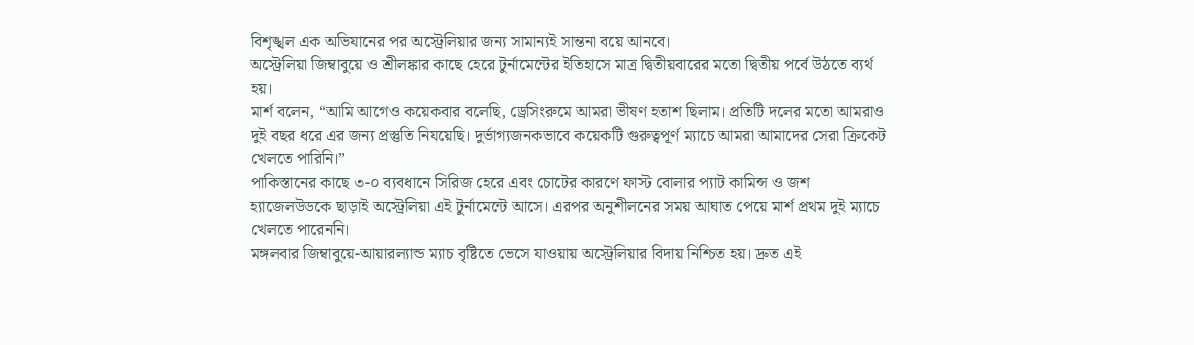বিশৃঙ্খল এক অভিযানের পর অস্ট্রেলিয়ার জন্য সামান্যই সান্তনা বয়ে আনবে।
অস্ট্রেলিয়া জিম্বাবুয়ে ও শ্রীলঙ্কার কাছে হেরে টুর্নামেন্টের ইতিহাসে মাত্র দ্বিতীয়বারের মতো দ্বিতীয় পর্বে উঠতে ব্যর্থ হয়।
মার্শ বলেন, “আমি আগেও কয়েকবার বলেছি, ড্রেসিংরুমে আমরা ভীষণ হতাশ ছিলাম। প্রতিটি দলের মতো আমরাও দুই বছর ধরে এর জন্য প্রস্তুতি নিযয়েছি। দুর্ভাগ্যজনকভাবে কয়েকটি গুরুত্বপূর্ণ ম্যাচে আমরা আমাদের সেরা ক্রিকেট খেলতে পারিনি।”
পাকিস্তানের কাছে ৩-০ ব্যবধানে সিরিজ হেরে এবং চোটের কারণে ফাস্ট বোলার প্যাট কামিন্স ও জশ হ্যাজেলউডকে ছাড়াই অস্ট্রেলিয়া এই টুর্নামেন্টে আসে। এরপর অনুশীলনের সময় আঘাত পেয়ে মার্শ প্রথম দুই ম্যাচে খেলতে পারেননি।
মঙ্গলবার জিম্বাবুয়ে-আয়ারল্যান্ড ম্যাচ বৃষ্টিতে ভেসে যাওয়ায় অস্ট্রেলিয়ার বিদায় নিশ্চিত হয়। দ্রুত এই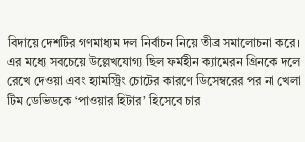বিদায়ে দেশটির গণমাধ্যম দল নির্বাচন নিয়ে তীব্র সমালোচনা করে।
এর মধ্যে সবচেয়ে উল্লেখযোগ্য ছিল ফর্মহীন ক্যামেরন গ্রিনকে দলে রেখে দেওয়া এবং হ্যামস্ট্রিং চোটের কারণে ডিসেম্বরের পর না খেলা টিম ডেভিডকে ‘পাওয়ার হিটার’ হিসেবে চার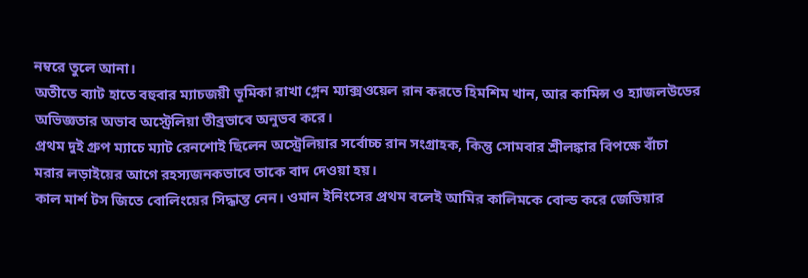নম্বরে তুলে আনা।
অতীতে ব্যাট হাতে বহুবার ম্যাচজয়ী ভূমিকা রাখা গ্লেন ম্যাক্সওয়েল রান করতে হিমশিম খান, আর কামিন্স ও হ্যাজলউডের অভিজ্ঞতার অভাব অস্ট্রেলিয়া তীব্রভাবে অনুভব করে।
প্রথম দুই গ্রুপ ম্যাচে ম্যাট রেনশোই ছিলেন অস্ট্রেলিয়ার সর্বোচ্চ রান সংগ্রাহক, কিন্তু সোমবার শ্রীলঙ্কার বিপক্ষে বাঁচা মরার লড়াইয়ের আগে রহস্যজনকভাবে তাকে বাদ দেওয়া হয়।
কাল মার্শ টস জিতে বোলিংয়ের সিদ্ধান্ত নেন। ওমান ইনিংসের প্রথম বলেই আমির কালিমকে বোল্ড করে জেভিয়ার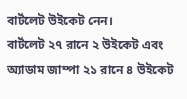বার্টলেট উইকেট নেন।
বার্টলেট ২৭ রানে ২ উইকেট এবং অ্যাডাম জাম্পা ২১ রানে ৪ উইকেট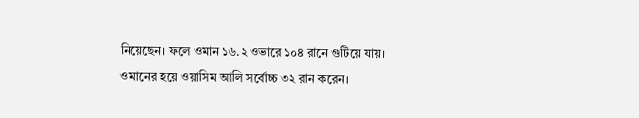নিয়েছেন। ফলে ওমান ১৬.২ ওভারে ১০৪ রানে গুটিয়ে যায়। ওমানের হয়ে ওয়াসিম আলি সর্বোচ্চ ৩২ রান করেন।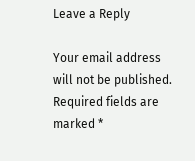Leave a Reply

Your email address will not be published. Required fields are marked *